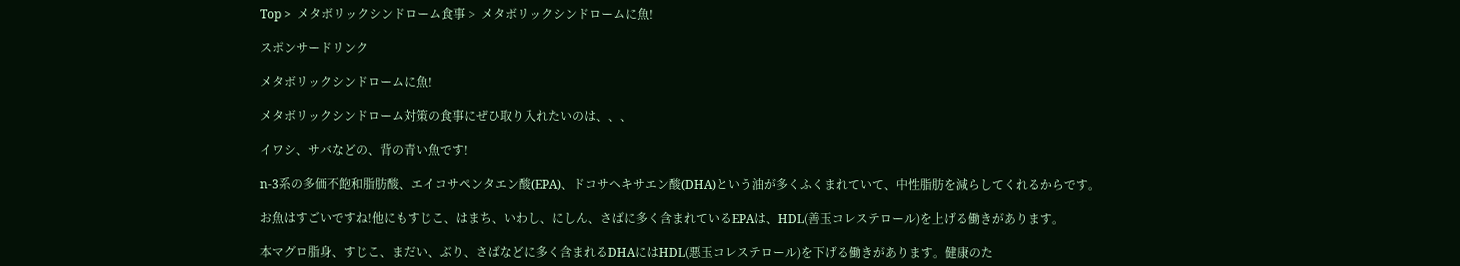Top >  メタボリックシンドローム食事 >  メタボリックシンドロームに魚!

スポンサードリンク

メタボリックシンドロームに魚!

メタボリックシンドローム対策の食事にぜひ取り入れたいのは、、、

イワシ、サバなどの、背の青い魚です!

n-3系の多価不飽和脂肪酸、エイコサペンタエン酸(EPA)、ドコサヘキサエン酸(DHA)という油が多くふくまれていて、中性脂肪を減らしてくれるからです。

お魚はすごいですね!他にもすじこ、はまち、いわし、にしん、さばに多く含まれているEPAは、HDL(善玉コレステロール)を上げる働きがあります。

本マグロ脂身、すじこ、まだい、ぶり、さばなどに多く含まれるDHAにはHDL(悪玉コレステロール)を下げる働きがあります。健康のた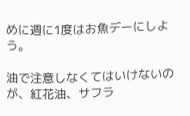めに週に1度はお魚デーにしよう。

油で注意しなくてはいけないのが、紅花油、サフラ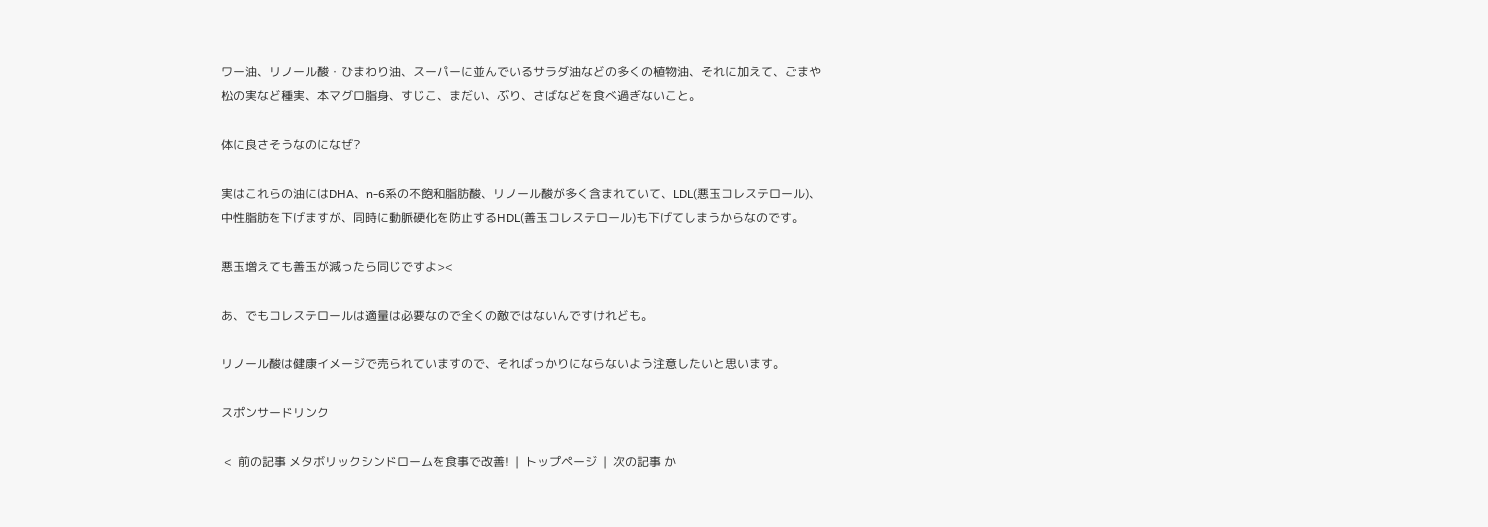ワー油、リノール酸・ひまわり油、スーパーに並んでいるサラダ油などの多くの植物油、それに加えて、ごまや松の実など種実、本マグロ脂身、すじこ、まだい、ぶり、さばなどを食べ過ぎないこと。

体に良さそうなのになぜ?

実はこれらの油にはDHA、n-6系の不飽和脂肪酸、リノール酸が多く含まれていて、LDL(悪玉コレステロール)、中性脂肪を下げますが、同時に動脈硬化を防止するHDL(善玉コレステロール)も下げてしまうからなのです。

悪玉増えても善玉が減ったら同じですよ><

あ、でもコレステロールは適量は必要なので全くの敵ではないんですけれども。

リノール酸は健康イメージで売られていますので、そればっかりにならないよう注意したいと思います。

スポンサードリンク

 <  前の記事 メタボリックシンドロームを食事で改善!  |  トップページ  |  次の記事 か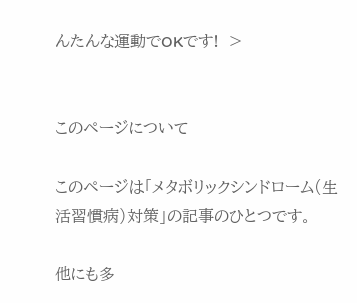んたんな運動でOKです!  >


このページについて

このページは「メタボリックシンドローム(生活習慣病)対策」の記事のひとつです。

他にも多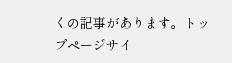くの記事があります。トップページサイ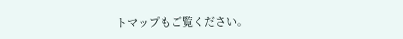トマップもご覧ください。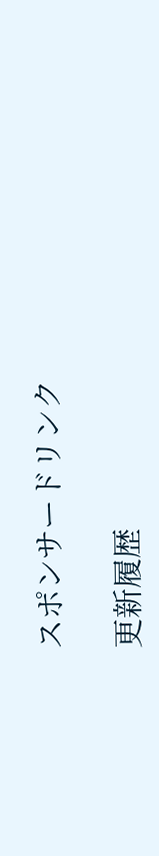スポンサードリンク

更新履歴